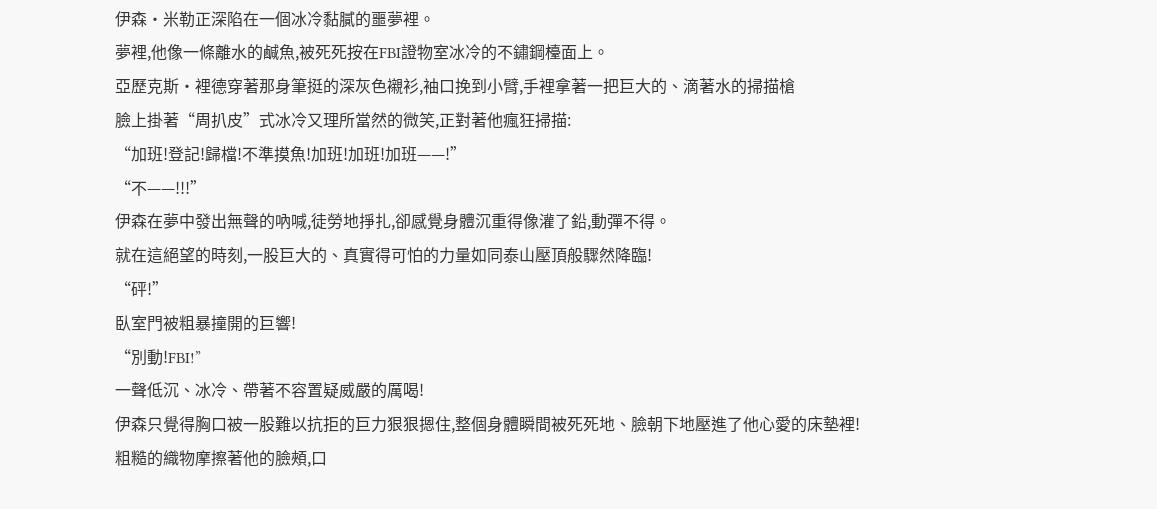伊森·米勒正深陷在一個冰冷黏膩的噩夢裡。
夢裡,他像一條離水的鹹魚,被死死按在FBI證物室冰冷的不鏽鋼檯面上。
亞歷克斯·裡德穿著那身筆挺的深灰色襯衫,袖口挽到小臂,手裡拿著一把巨大的、滴著水的掃描槍
臉上掛著“周扒皮”式冰冷又理所當然的微笑,正對著他瘋狂掃描:
“加班!登記!歸檔!不準摸魚!加班!加班!加班——!”
“不——!!!”
伊森在夢中發出無聲的吶喊,徒勞地掙扎,卻感覺身體沉重得像灌了鉛,動彈不得。
就在這絕望的時刻,一股巨大的、真實得可怕的力量如同泰山壓頂般驟然降臨!
“砰!”
臥室門被粗暴撞開的巨響!
“別動!FBI!”
一聲低沉、冰冷、帶著不容置疑威嚴的厲喝!
伊森只覺得胸口被一股難以抗拒的巨力狠狠摁住,整個身體瞬間被死死地、臉朝下地壓進了他心愛的床墊裡!
粗糙的織物摩擦著他的臉頰,口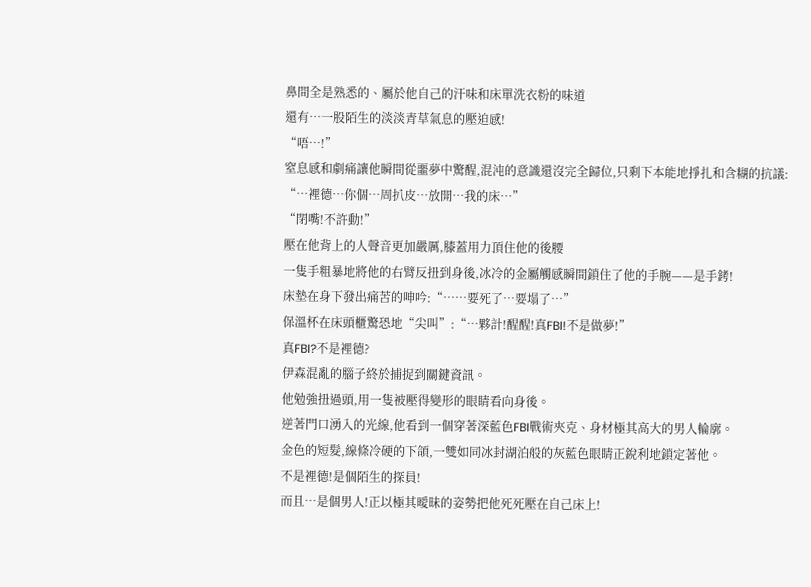鼻間全是熟悉的、屬於他自己的汗味和床單洗衣粉的味道
還有…一股陌生的淡淡青草氣息的壓迫感!
“唔…!”
窒息感和劇痛讓他瞬間從噩夢中驚醒,混沌的意識還沒完全歸位,只剩下本能地掙扎和含糊的抗議:
“…裡德…你個…周扒皮…放開…我的床…”
“閉嘴!不許動!”
壓在他背上的人聲音更加嚴厲,膝蓋用力頂住他的後腰
一隻手粗暴地將他的右臂反扭到身後,冰冷的金屬觸感瞬間鎖住了他的手腕——是手銬!
床墊在身下發出痛苦的呻吟:“……要死了…要塌了…”
保溫杯在床頭櫃驚恐地“尖叫”:“…夥計!醒醒!真FBI!不是做夢!”
真FBI?不是裡德?
伊森混亂的腦子終於捕捉到關鍵資訊。
他勉強扭過頭,用一隻被壓得變形的眼睛看向身後。
逆著門口湧入的光線,他看到一個穿著深藍色FBI戰術夾克、身材極其高大的男人輪廓。
金色的短髮,線條冷硬的下頜,一雙如同冰封湖泊般的灰藍色眼睛正銳利地鎖定著他。
不是裡德!是個陌生的探員!
而且…是個男人!正以極其曖昧的姿勢把他死死壓在自己床上!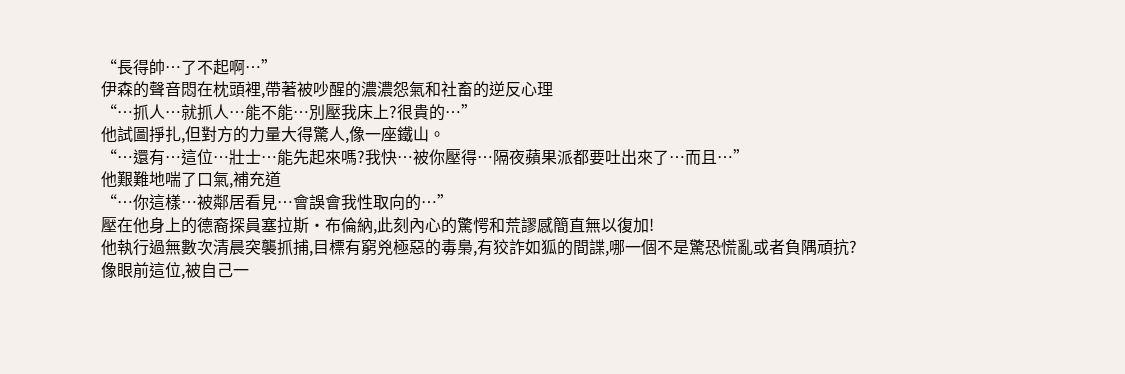“長得帥…了不起啊…”
伊森的聲音悶在枕頭裡,帶著被吵醒的濃濃怨氣和社畜的逆反心理
“…抓人…就抓人…能不能…別壓我床上?很貴的…”
他試圖掙扎,但對方的力量大得驚人,像一座鐵山。
“…還有…這位…壯士…能先起來嗎?我快…被你壓得…隔夜蘋果派都要吐出來了…而且…”
他艱難地喘了口氣,補充道
“…你這樣…被鄰居看見…會誤會我性取向的…”
壓在他身上的德裔探員塞拉斯·布倫納,此刻內心的驚愕和荒謬感簡直無以復加!
他執行過無數次清晨突襲抓捕,目標有窮兇極惡的毒梟,有狡詐如狐的間諜,哪一個不是驚恐慌亂或者負隅頑抗?
像眼前這位,被自己一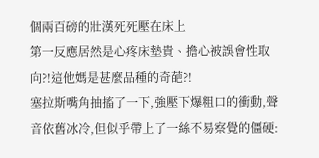個兩百磅的壯漢死死壓在床上
第一反應居然是心疼床墊貴、擔心被誤會性取向?!這他媽是甚麼品種的奇葩?!
塞拉斯嘴角抽搐了一下,強壓下爆粗口的衝動,聲音依舊冰冷,但似乎帶上了一絲不易察覺的僵硬: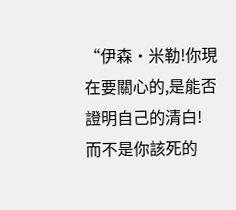“伊森·米勒!你現在要關心的,是能否證明自己的清白!
而不是你該死的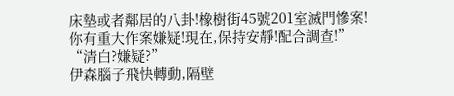床墊或者鄰居的八卦!橡樹街45號201室滅門慘案!
你有重大作案嫌疑!現在,保持安靜!配合調查!”
“清白?嫌疑?”
伊森腦子飛快轉動,隔壁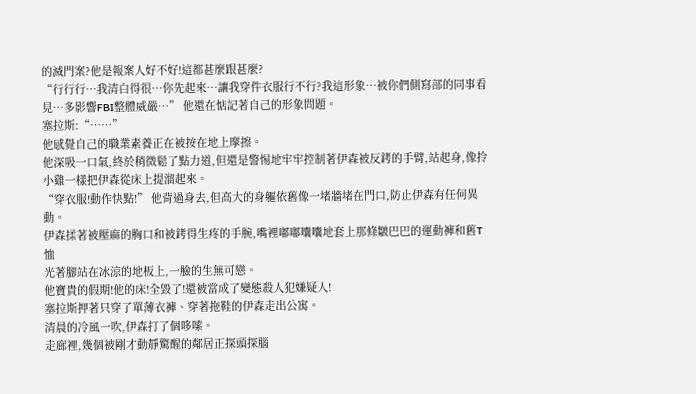的滅門案?他是報案人好不好!這都甚麼跟甚麼?
“行行行…我清白得很…你先起來…讓我穿件衣服行不行?我這形象…被你們側寫部的同事看見…多影響FBI整體威嚴…” 他還在惦記著自己的形象問題。
塞拉斯:“……”
他感覺自己的職業素養正在被按在地上摩擦。
他深吸一口氣,終於稍微鬆了點力道,但還是警惕地牢牢控制著伊森被反銬的手臂,站起身,像拎小雞一樣把伊森從床上提溜起來。
“穿衣服!動作快點!” 他背過身去,但高大的身軀依舊像一堵牆堵在門口,防止伊森有任何異動。
伊森揉著被壓麻的胸口和被銬得生疼的手腕,嘴裡嘟嘟囔囔地套上那條皺巴巴的運動褲和舊T恤
光著腳站在冰涼的地板上,一臉的生無可戀。
他寶貴的假期!他的床!全毀了!還被當成了變態殺人犯嫌疑人!
塞拉斯押著只穿了單薄衣褲、穿著拖鞋的伊森走出公寓。
清晨的冷風一吹,伊森打了個哆嗦。
走廊裡,幾個被剛才動靜驚醒的鄰居正探頭探腦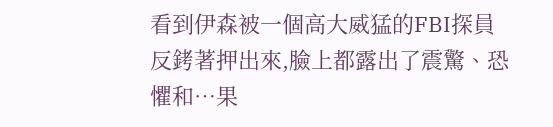看到伊森被一個高大威猛的FBI探員反銬著押出來,臉上都露出了震驚、恐懼和…果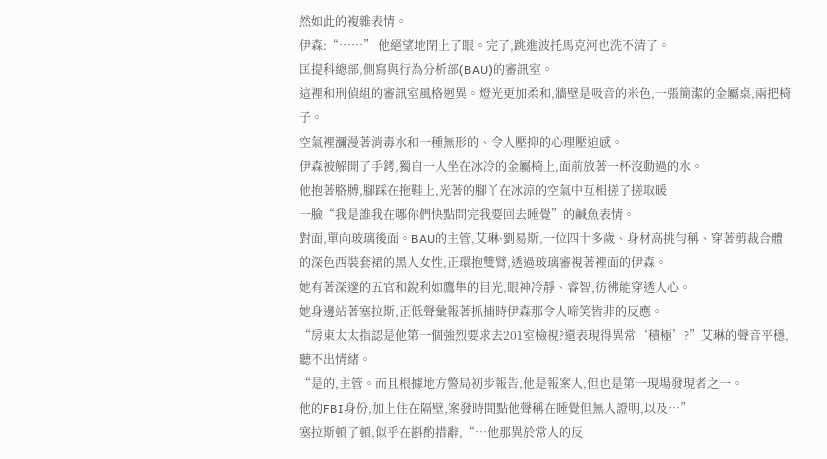然如此的複雜表情。
伊森:“……” 他絕望地閉上了眼。完了,跳進波托馬克河也洗不清了。
匡提科總部,側寫與行為分析部(BAU)的審訊室。
這裡和刑偵組的審訊室風格迥異。燈光更加柔和,牆壁是吸音的米色,一張簡潔的金屬桌,兩把椅子。
空氣裡瀰漫著消毒水和一種無形的、令人壓抑的心理壓迫感。
伊森被解開了手銬,獨自一人坐在冰冷的金屬椅上,面前放著一杯沒動過的水。
他抱著胳膊,腳踩在拖鞋上,光著的腳丫在冰涼的空氣中互相搓了搓取暖
一臉“我是誰我在哪你們快點問完我要回去睡覺”的鹹魚表情。
對面,單向玻璃後面。BAU的主管,艾琳·劉易斯,一位四十多歲、身材高挑勻稱、穿著剪裁合體的深色西裝套裙的黑人女性,正環抱雙臂,透過玻璃審視著裡面的伊森。
她有著深邃的五官和銳利如鷹隼的目光,眼神冷靜、睿智,彷彿能穿透人心。
她身邊站著塞拉斯,正低聲彙報著抓捕時伊森那令人啼笑皆非的反應。
“房東太太指認是他第一個強烈要求去201室檢視?還表現得異常‘積極’?”艾琳的聲音平穩,聽不出情緒。
“是的,主管。而且根據地方警局初步報告,他是報案人,但也是第一現場發現者之一。
他的FBI身份,加上住在隔壁,案發時間點他聲稱在睡覺但無人證明,以及…”
塞拉斯頓了頓,似乎在斟酌措辭,“…他那異於常人的反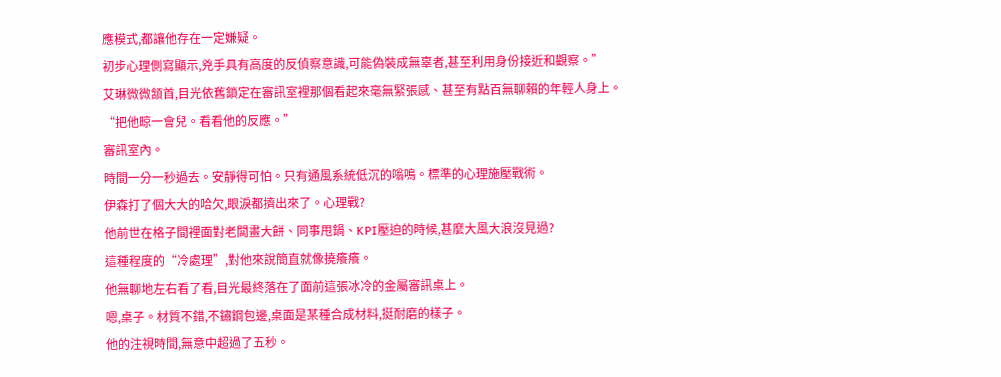應模式,都讓他存在一定嫌疑。
初步心理側寫顯示,兇手具有高度的反偵察意識,可能偽裝成無辜者,甚至利用身份接近和觀察。”
艾琳微微頷首,目光依舊鎖定在審訊室裡那個看起來毫無緊張感、甚至有點百無聊賴的年輕人身上。
“把他晾一會兒。看看他的反應。”
審訊室內。
時間一分一秒過去。安靜得可怕。只有通風系統低沉的嗡鳴。標準的心理施壓戰術。
伊森打了個大大的哈欠,眼淚都擠出來了。心理戰?
他前世在格子間裡面對老闆畫大餅、同事甩鍋、KPI壓迫的時候,甚麼大風大浪沒見過?
這種程度的“冷處理”,對他來說簡直就像撓癢癢。
他無聊地左右看了看,目光最終落在了面前這張冰冷的金屬審訊桌上。
嗯,桌子。材質不錯,不鏽鋼包邊,桌面是某種合成材料,挺耐磨的樣子。
他的注視時間,無意中超過了五秒。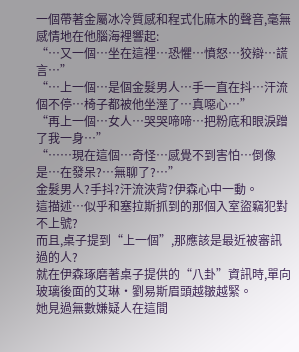一個帶著金屬冰冷質感和程式化麻木的聲音,毫無感情地在他腦海裡響起:
“…又一個…坐在這裡…恐懼…憤怒…狡辯…謊言…”
“…上一個…是個金髮男人…手一直在抖…汗流個不停…椅子都被他坐溼了…真噁心…”
“再上一個…女人…哭哭啼啼…把粉底和眼淚蹭了我一身…”
“……現在這個…奇怪…感覺不到害怕…倒像是…在發呆?…無聊了?…”
金髮男人?手抖?汗流浹背?伊森心中一動。
這描述…似乎和塞拉斯抓到的那個入室盜竊犯對不上號?
而且,桌子提到“上一個”,那應該是最近被審訊過的人?
就在伊森琢磨著桌子提供的“八卦”資訊時,單向玻璃後面的艾琳·劉易斯眉頭越皺越緊。
她見過無數嫌疑人在這間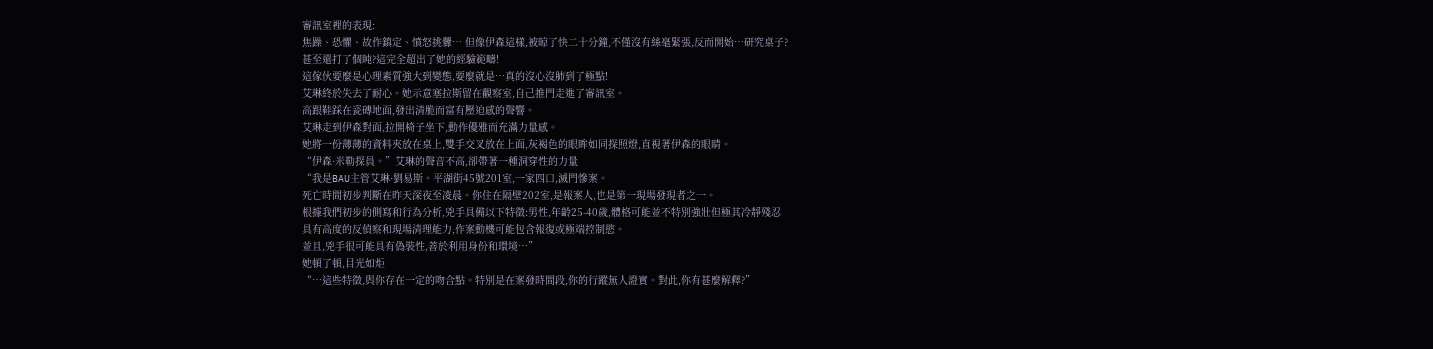審訊室裡的表現:
焦躁、恐懼、故作鎮定、憤怒挑釁… 但像伊森這樣,被晾了快二十分鐘,不僅沒有絲毫緊張,反而開始…研究桌子?
甚至還打了個盹?這完全超出了她的經驗範疇!
這傢伙要麼是心理素質強大到變態,要麼就是…真的沒心沒肺到了極點!
艾琳終於失去了耐心。她示意塞拉斯留在觀察室,自己推門走進了審訊室。
高跟鞋踩在瓷磚地面,發出清脆而富有壓迫感的聲響。
艾琳走到伊森對面,拉開椅子坐下,動作優雅而充滿力量感。
她將一份薄薄的資料夾放在桌上,雙手交叉放在上面,灰褐色的眼眸如同探照燈,直視著伊森的眼睛。
“伊森·米勒探員。”艾琳的聲音不高,卻帶著一種洞穿性的力量
“我是BAU主管艾琳·劉易斯。平湖街45號201室,一家四口,滅門慘案。
死亡時間初步判斷在昨天深夜至凌晨。你住在隔壁202室,是報案人,也是第一現場發現者之一。
根據我們初步的側寫和行為分析,兇手具備以下特徵:男性,年齡25-40歲,體格可能並不特別強壯但極其冷靜殘忍
具有高度的反偵察和現場清理能力,作案動機可能包含報復或極端控制慾。
並且,兇手很可能具有偽裝性,善於利用身份和環境…”
她頓了頓,目光如炬
“…這些特徵,與你存在一定的吻合點。特別是在案發時間段,你的行蹤無人證實。對此,你有甚麼解釋?”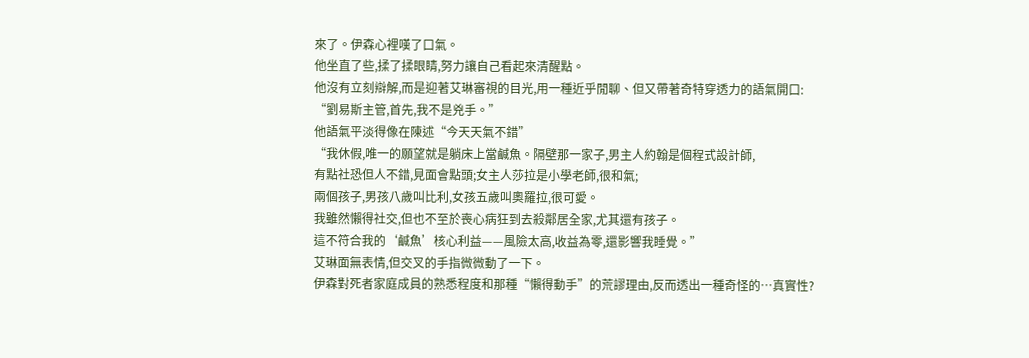來了。伊森心裡嘆了口氣。
他坐直了些,揉了揉眼睛,努力讓自己看起來清醒點。
他沒有立刻辯解,而是迎著艾琳審視的目光,用一種近乎閒聊、但又帶著奇特穿透力的語氣開口:
“劉易斯主管,首先,我不是兇手。”
他語氣平淡得像在陳述“今天天氣不錯”
“我休假,唯一的願望就是躺床上當鹹魚。隔壁那一家子,男主人約翰是個程式設計師,
有點社恐但人不錯,見面會點頭;女主人莎拉是小學老師,很和氣;
兩個孩子,男孩八歲叫比利,女孩五歲叫奧羅拉,很可愛。
我雖然懶得社交,但也不至於喪心病狂到去殺鄰居全家,尤其還有孩子。
這不符合我的‘鹹魚’核心利益——風險太高,收益為零,還影響我睡覺。”
艾琳面無表情,但交叉的手指微微動了一下。
伊森對死者家庭成員的熟悉程度和那種“懶得動手”的荒謬理由,反而透出一種奇怪的…真實性?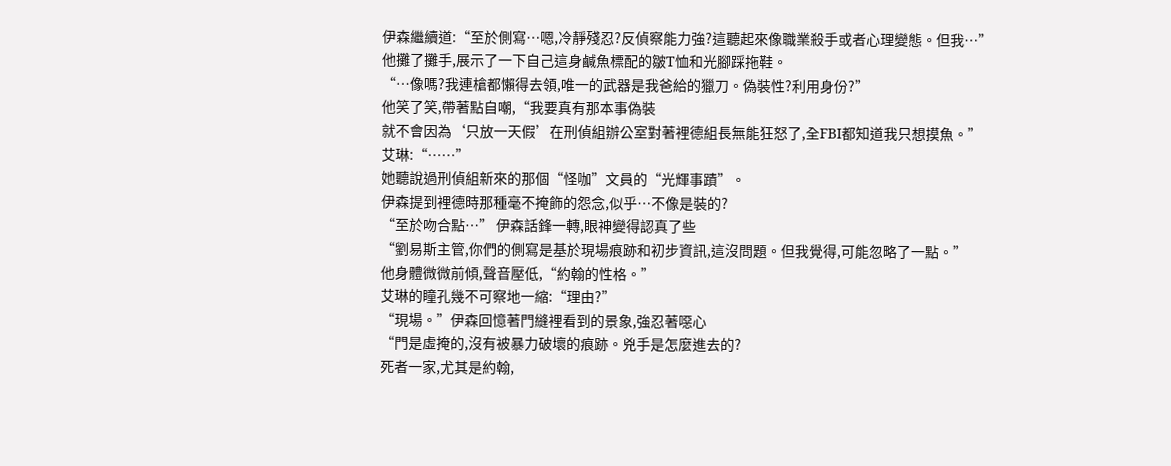伊森繼續道:“至於側寫…嗯,冷靜殘忍?反偵察能力強?這聽起來像職業殺手或者心理變態。但我…”
他攤了攤手,展示了一下自己這身鹹魚標配的皺T恤和光腳踩拖鞋。
“…像嗎?我連槍都懶得去領,唯一的武器是我爸給的獵刀。偽裝性?利用身份?”
他笑了笑,帶著點自嘲,“我要真有那本事偽裝
就不會因為‘只放一天假’在刑偵組辦公室對著裡德組長無能狂怒了,全FBI都知道我只想摸魚。”
艾琳:“……”
她聽說過刑偵組新來的那個“怪咖”文員的“光輝事蹟”。
伊森提到裡德時那種毫不掩飾的怨念,似乎…不像是裝的?
“至於吻合點…” 伊森話鋒一轉,眼神變得認真了些
“劉易斯主管,你們的側寫是基於現場痕跡和初步資訊,這沒問題。但我覺得,可能忽略了一點。”
他身體微微前傾,聲音壓低,“約翰的性格。”
艾琳的瞳孔幾不可察地一縮:“理由?”
“現場。”伊森回憶著門縫裡看到的景象,強忍著噁心
“門是虛掩的,沒有被暴力破壞的痕跡。兇手是怎麼進去的?
死者一家,尤其是約翰,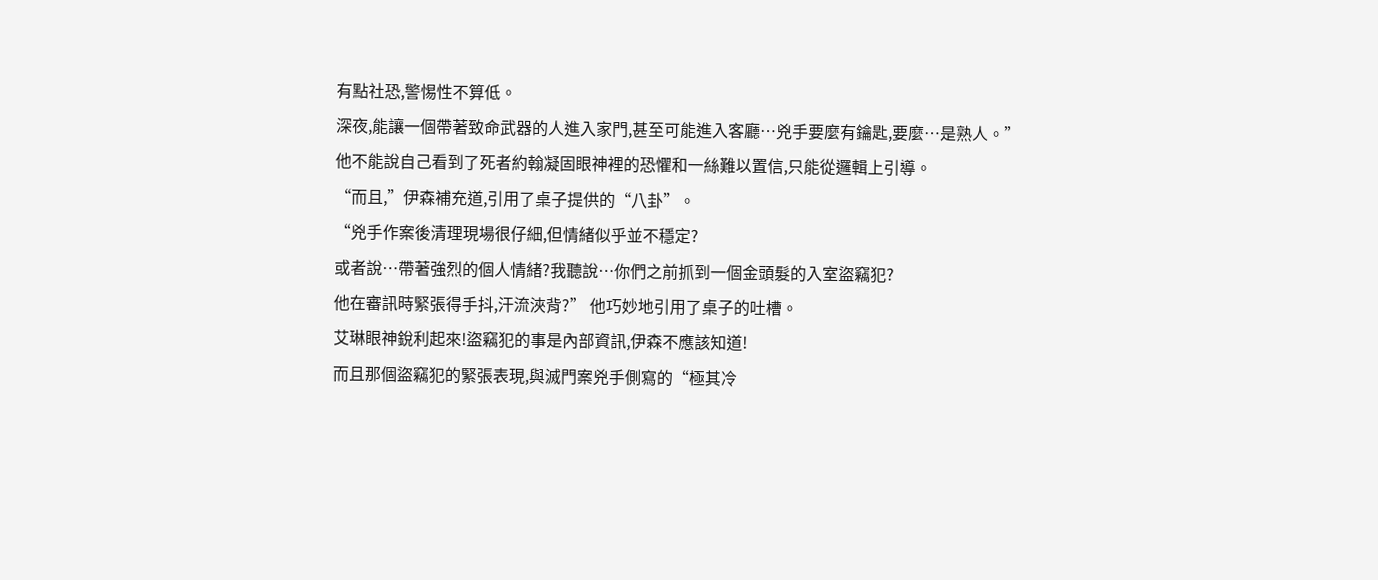有點社恐,警惕性不算低。
深夜,能讓一個帶著致命武器的人進入家門,甚至可能進入客廳…兇手要麼有鑰匙,要麼…是熟人。”
他不能說自己看到了死者約翰凝固眼神裡的恐懼和一絲難以置信,只能從邏輯上引導。
“而且,”伊森補充道,引用了桌子提供的“八卦”。
“兇手作案後清理現場很仔細,但情緒似乎並不穩定?
或者說…帶著強烈的個人情緒?我聽說…你們之前抓到一個金頭髮的入室盜竊犯?
他在審訊時緊張得手抖,汗流浹背?” 他巧妙地引用了桌子的吐槽。
艾琳眼神銳利起來!盜竊犯的事是內部資訊,伊森不應該知道!
而且那個盜竊犯的緊張表現,與滅門案兇手側寫的“極其冷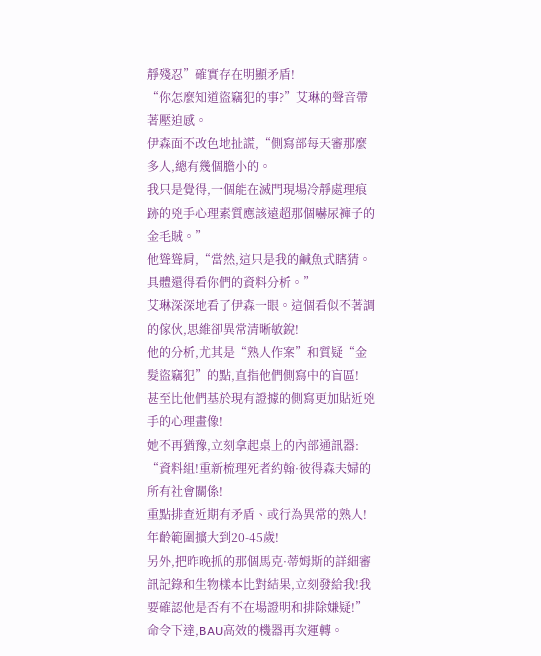靜殘忍”確實存在明顯矛盾!
“你怎麼知道盜竊犯的事?”艾琳的聲音帶著壓迫感。
伊森面不改色地扯謊,“側寫部每天審那麼多人,總有幾個膽小的。
我只是覺得,一個能在滅門現場冷靜處理痕跡的兇手心理素質應該遠超那個嚇尿褲子的金毛賊。”
他聳聳肩,“當然,這只是我的鹹魚式瞎猜。具體還得看你們的資料分析。”
艾琳深深地看了伊森一眼。這個看似不著調的傢伙,思維卻異常清晰敏銳!
他的分析,尤其是“熟人作案”和質疑“金髮盜竊犯”的點,直指他們側寫中的盲區!
甚至比他們基於現有證據的側寫更加貼近兇手的心理畫像!
她不再猶豫,立刻拿起桌上的內部通訊器:
“資料組!重新梳理死者約翰·彼得森夫婦的所有社會關係!
重點排查近期有矛盾、或行為異常的熟人!年齡範圍擴大到20-45歲!
另外,把昨晚抓的那個馬克·蒂姆斯的詳細審訊記錄和生物樣本比對結果,立刻發給我!我要確認他是否有不在場證明和排除嫌疑!”
命令下達,BAU高效的機器再次運轉。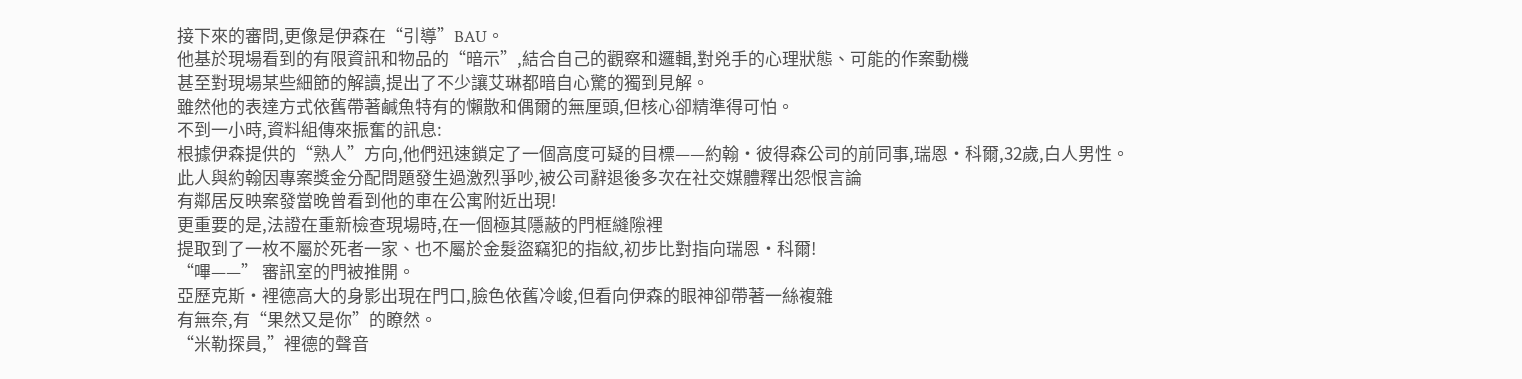接下來的審問,更像是伊森在“引導”BAU。
他基於現場看到的有限資訊和物品的“暗示”,結合自己的觀察和邏輯,對兇手的心理狀態、可能的作案動機
甚至對現場某些細節的解讀,提出了不少讓艾琳都暗自心驚的獨到見解。
雖然他的表達方式依舊帶著鹹魚特有的懶散和偶爾的無厘頭,但核心卻精準得可怕。
不到一小時,資料組傳來振奮的訊息:
根據伊森提供的“熟人”方向,他們迅速鎖定了一個高度可疑的目標——約翰·彼得森公司的前同事,瑞恩·科爾,32歲,白人男性。
此人與約翰因專案獎金分配問題發生過激烈爭吵,被公司辭退後多次在社交媒體釋出怨恨言論
有鄰居反映案發當晚曾看到他的車在公寓附近出現!
更重要的是,法證在重新檢查現場時,在一個極其隱蔽的門框縫隙裡
提取到了一枚不屬於死者一家、也不屬於金髮盜竊犯的指紋,初步比對指向瑞恩·科爾!
“嗶——” 審訊室的門被推開。
亞歷克斯·裡德高大的身影出現在門口,臉色依舊冷峻,但看向伊森的眼神卻帶著一絲複雜
有無奈,有“果然又是你”的瞭然。
“米勒探員,”裡德的聲音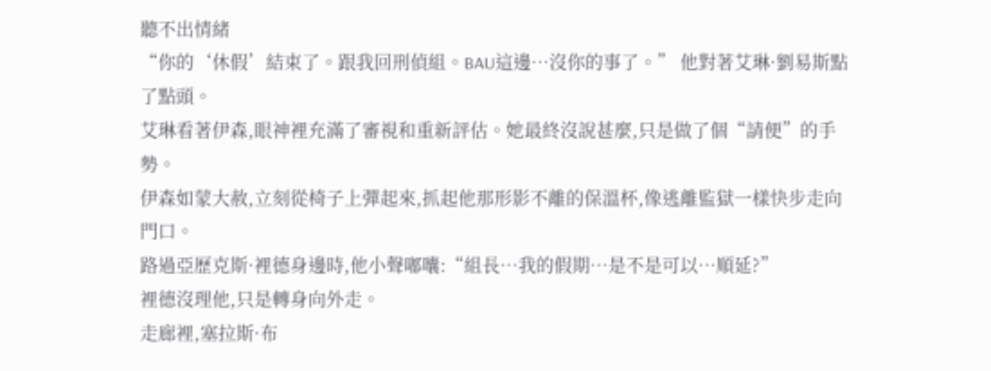聽不出情緒
“你的‘休假’結束了。跟我回刑偵組。BAU這邊…沒你的事了。” 他對著艾琳·劉易斯點了點頭。
艾琳看著伊森,眼神裡充滿了審視和重新評估。她最終沒說甚麼,只是做了個“請便”的手勢。
伊森如蒙大赦,立刻從椅子上彈起來,抓起他那形影不離的保溫杯,像逃離監獄一樣快步走向門口。
路過亞歷克斯·裡德身邊時,他小聲嘟囔:“組長…我的假期…是不是可以…順延?”
裡德沒理他,只是轉身向外走。
走廊裡,塞拉斯·布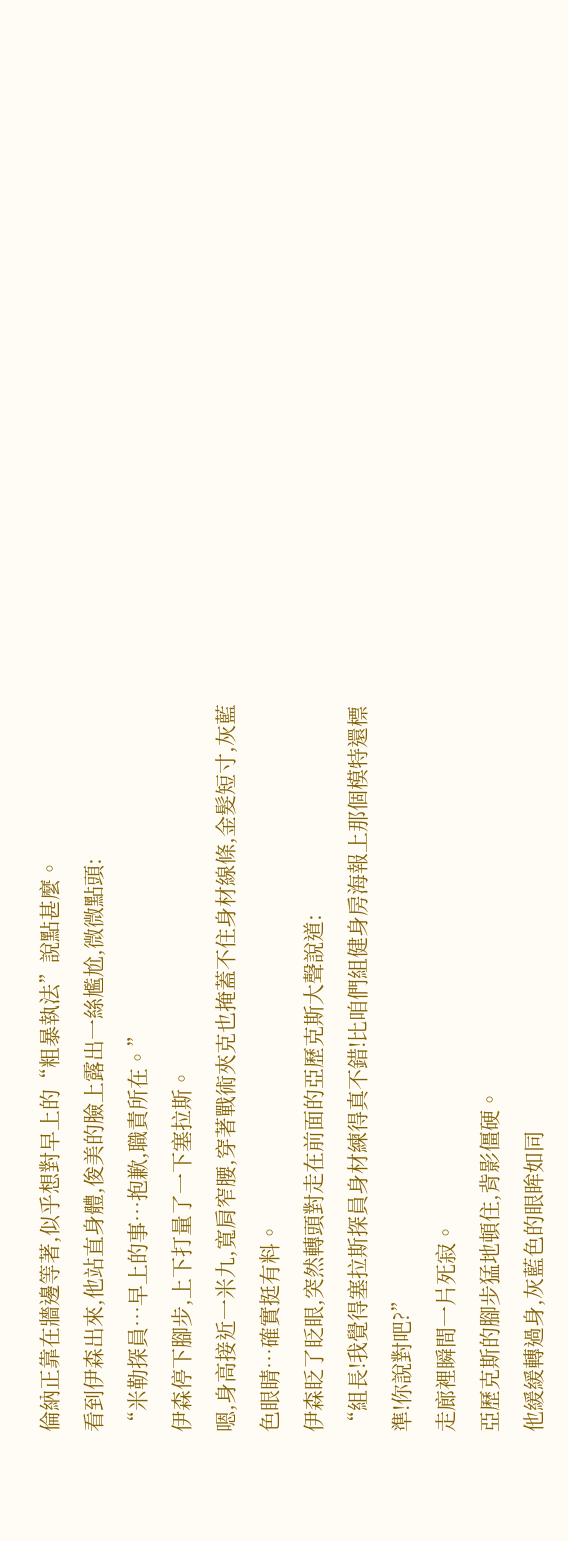倫納正靠在牆邊等著,似乎想對早上的“粗暴執法”說點甚麼。
看到伊森出來,他站直身體,俊美的臉上露出一絲尷尬,微微點頭:
“米勒探員…早上的事…抱歉,職責所在。”
伊森停下腳步,上下打量了一下塞拉斯。
嗯,身高接近一米九,寬肩窄腰,穿著戰術夾克也掩蓋不住身材線條,金髮短寸,灰藍色眼睛…確實挺有料。
伊森眨了眨眼,突然轉頭對走在前面的亞歷克斯大聲說道:
“組長!我覺得塞拉斯探員身材練得真不錯!比咱們組健身房海報上那個模特還標準!你說對吧?”
走廊裡瞬間一片死寂。
亞歷克斯的腳步猛地頓住,背影僵硬。
他緩緩轉過身,灰藍色的眼眸如同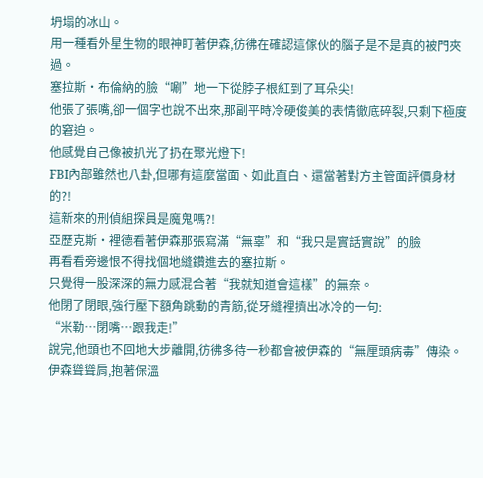坍塌的冰山。
用一種看外星生物的眼神盯著伊森,彷彿在確認這傢伙的腦子是不是真的被門夾過。
塞拉斯·布倫納的臉“唰”地一下從脖子根紅到了耳朵尖!
他張了張嘴,卻一個字也說不出來,那副平時冷硬俊美的表情徹底碎裂,只剩下極度的窘迫。
他感覺自己像被扒光了扔在聚光燈下!
FBI內部雖然也八卦,但哪有這麼當面、如此直白、還當著對方主管面評價身材的?!
這新來的刑偵組探員是魔鬼嗎?!
亞歷克斯·裡德看著伊森那張寫滿“無辜”和“我只是實話實說”的臉
再看看旁邊恨不得找個地縫鑽進去的塞拉斯。
只覺得一股深深的無力感混合著“我就知道會這樣”的無奈。
他閉了閉眼,強行壓下額角跳動的青筋,從牙縫裡擠出冰冷的一句:
“米勒…閉嘴…跟我走!”
說完,他頭也不回地大步離開,彷彿多待一秒都會被伊森的“無厘頭病毒”傳染。
伊森聳聳肩,抱著保溫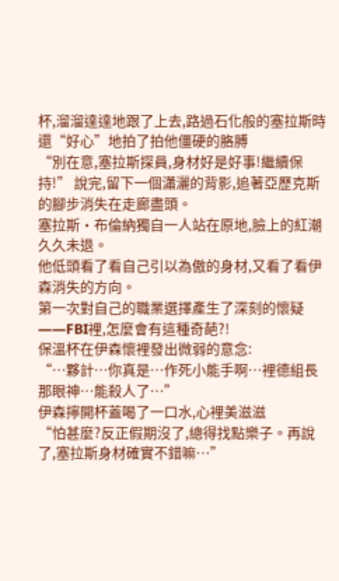杯,溜溜達達地跟了上去,路過石化般的塞拉斯時
還“好心”地拍了拍他僵硬的胳膊
“別在意,塞拉斯探員,身材好是好事!繼續保持!” 說完,留下一個瀟灑的背影,追著亞歷克斯的腳步消失在走廊盡頭。
塞拉斯·布倫納獨自一人站在原地,臉上的紅潮久久未退。
他低頭看了看自己引以為傲的身材,又看了看伊森消失的方向。
第一次對自己的職業選擇產生了深刻的懷疑——FBI裡,怎麼會有這種奇葩?!
保溫杯在伊森懷裡發出微弱的意念:
“…夥計…你真是…作死小能手啊…裡德組長那眼神…能殺人了…”
伊森擰開杯蓋喝了一口水,心裡美滋滋
“怕甚麼?反正假期沒了,總得找點樂子。再說了,塞拉斯身材確實不錯嘛…”